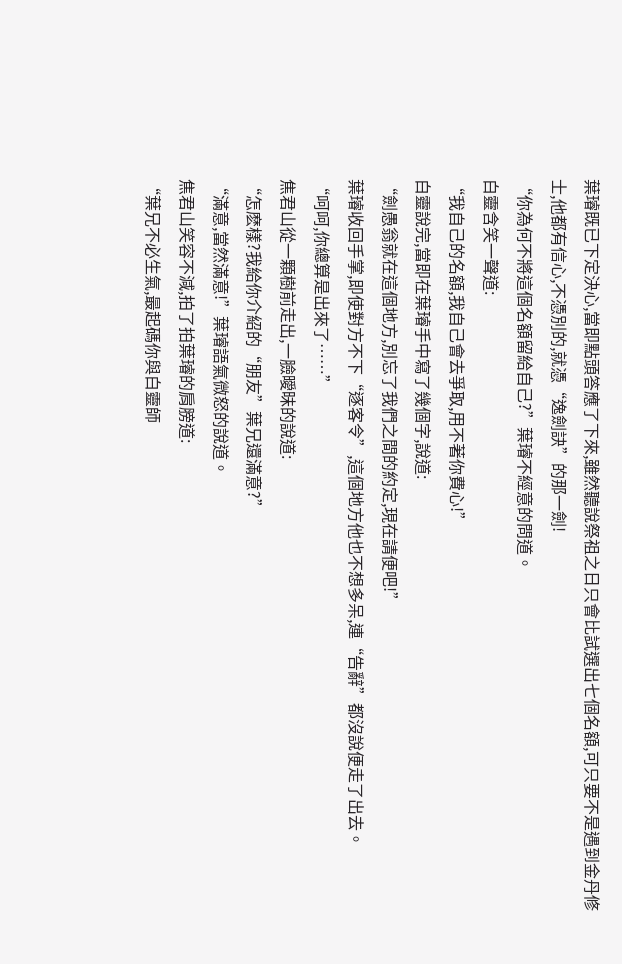葉璿既已下定決心,當即點頭答應了下來,雖然聽說祭祖之日只會比試選出七個名額,可只要不是遇到金丹修士,他都有信心,不憑別的,就憑“逸劍訣”的那一劍!
“你為何不將這個名額留給自己?”葉璿不經意的問道。
白靈含笑一聲道:
“我自己的名額,我自己會去爭取,用不著你費心!”
白靈說完,當即在葉璿手中寫了幾個字,說道:
“劍愚翁就在這個地方,別忘了我們之間的約定,現在請便吧!”
葉璿收回手掌,即使對方不下“逐客令”,這個地方他也不想多呆,連“告辭”都沒說便走了出去。
“呵呵,你總算是出來了……”
焦君山從一顆樹前走出,一臉曖昧的說道:
“怎麽樣?我給你介紹的“朋友”葉兄還滿意?”
“滿意,當然滿意!”葉璿語氣微怒的說道。
焦君山笑容不減,拍了拍葉璿的肩膀道:
“葉兄不必生氣,最起碼你與白靈師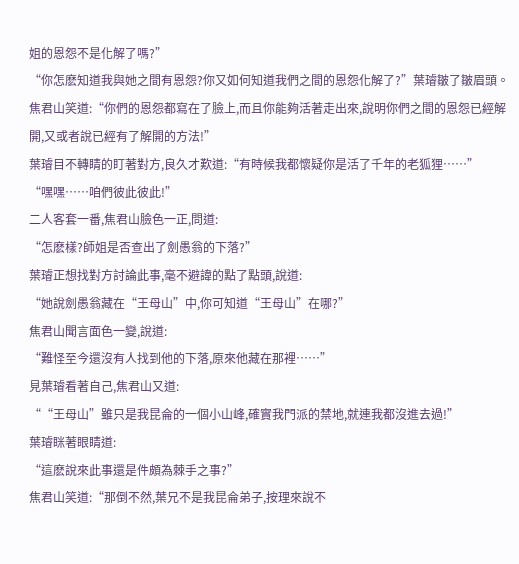姐的恩怨不是化解了嗎?”
“你怎麽知道我與她之間有恩怨?你又如何知道我們之間的恩怨化解了?”葉璿皺了皺眉頭。
焦君山笑道:“你們的恩怨都寫在了臉上,而且你能夠活著走出來,說明你們之間的恩怨已經解開,又或者說已經有了解開的方法!”
葉璿目不轉睛的盯著對方,良久才歎道:“有時候我都懷疑你是活了千年的老狐狸……”
“嘿嘿……咱們彼此彼此!”
二人客套一番,焦君山臉色一正,問道:
“怎麽樣?師姐是否查出了劍愚翁的下落?”
葉璿正想找對方討論此事,毫不避諱的點了點頭,說道:
“她說劍愚翁藏在“王母山”中,你可知道“王母山”在哪?”
焦君山聞言面色一變,說道:
“難怪至今還沒有人找到他的下落,原來他藏在那裡……”
見葉璿看著自己,焦君山又道:
““王母山”雖只是我昆侖的一個小山峰,確實我門派的禁地,就連我都沒進去過!”
葉璿眯著眼睛道:
“這麽說來此事還是件頗為棘手之事?”
焦君山笑道:“那倒不然,葉兄不是我昆侖弟子,按理來說不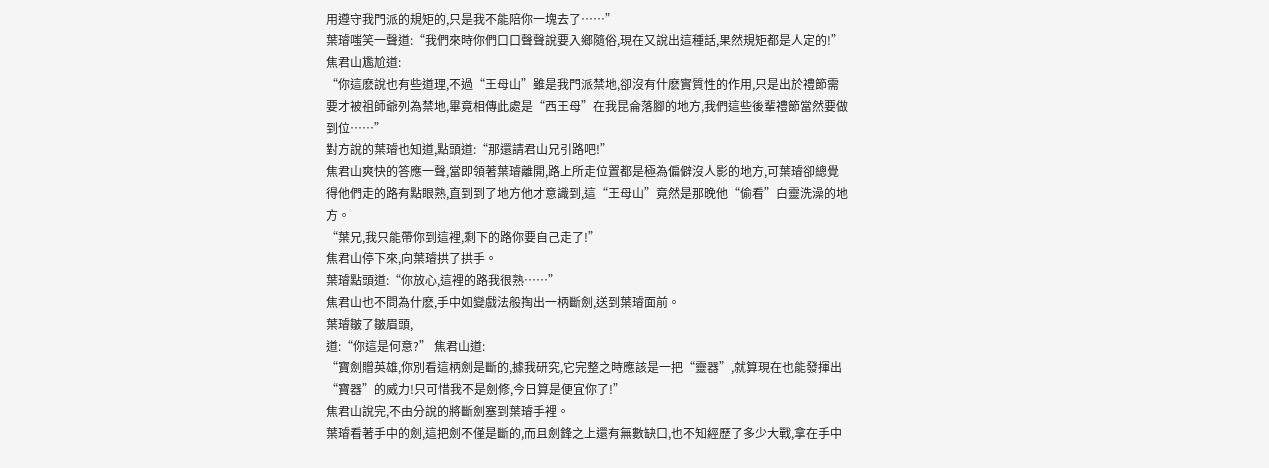用遵守我門派的規矩的,只是我不能陪你一塊去了……”
葉璿嗤笑一聲道:“我們來時你們口口聲聲說要入鄉隨俗,現在又說出這種話,果然規矩都是人定的!”
焦君山尷尬道:
“你這麽說也有些道理,不過“王母山”雖是我門派禁地,卻沒有什麽實質性的作用,只是出於禮節需要才被祖師爺列為禁地,畢竟相傳此處是“西王母”在我昆侖落腳的地方,我們這些後輩禮節當然要做到位……”
對方說的葉璿也知道,點頭道:“那還請君山兄引路吧!”
焦君山爽快的答應一聲,當即領著葉璿離開,路上所走位置都是極為偏僻沒人影的地方,可葉璿卻總覺得他們走的路有點眼熟,直到到了地方他才意識到,這“王母山”竟然是那晚他“偷看”白靈洗澡的地方。
“葉兄,我只能帶你到這裡,剩下的路你要自己走了!”
焦君山停下來,向葉璿拱了拱手。
葉璿點頭道:“你放心,這裡的路我很熟……”
焦君山也不問為什麽,手中如變戲法般掏出一柄斷劍,送到葉璿面前。
葉璿皺了皺眉頭,
道:“你這是何意?” 焦君山道:
“寶劍贈英雄,你別看這柄劍是斷的,據我研究,它完整之時應該是一把“靈器”,就算現在也能發揮出“寶器”的威力!只可惜我不是劍修,今日算是便宜你了!”
焦君山說完,不由分說的將斷劍塞到葉璿手裡。
葉璿看著手中的劍,這把劍不僅是斷的,而且劍鋒之上還有無數缺口,也不知經歷了多少大戰,拿在手中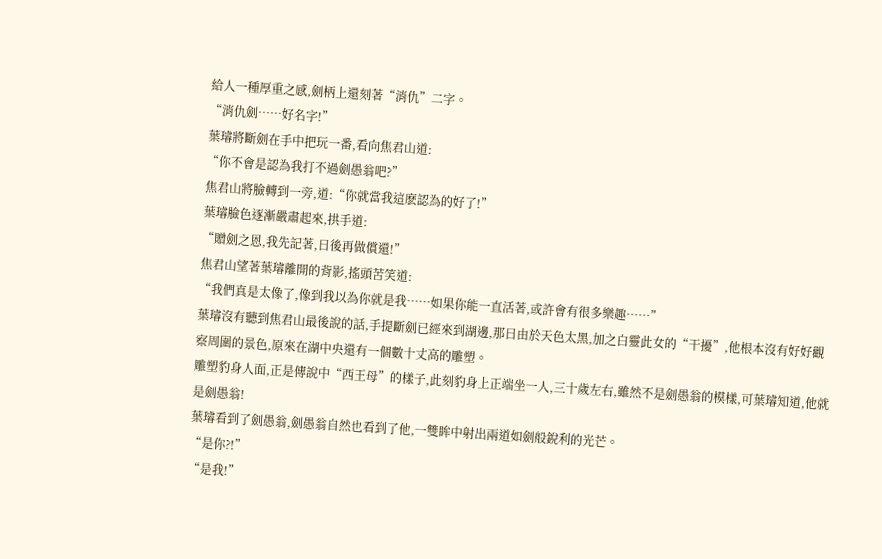給人一種厚重之感,劍柄上還刻著“消仇”二字。
“消仇劍……好名字!”
葉璿將斷劍在手中把玩一番,看向焦君山道:
“你不會是認為我打不過劍愚翁吧?”
焦君山將臉轉到一旁,道:“你就當我這麽認為的好了!”
葉璿臉色逐漸嚴肅起來,拱手道:
“贈劍之恩,我先記著,日後再做償還!”
焦君山望著葉璿離開的背影,搖頭苦笑道:
“我們真是太像了,像到我以為你就是我……如果你能一直活著,或許會有很多樂趣……”
葉璿沒有聽到焦君山最後說的話,手提斷劍已經來到湖邊,那日由於天色太黑,加之白靈此女的“干擾”,他根本沒有好好觀察周圍的景色,原來在湖中央還有一個數十丈高的雕塑。
雕塑豹身人面,正是傳說中“西王母”的樣子,此刻豹身上正端坐一人,三十歲左右,雖然不是劍愚翁的模樣,可葉璿知道,他就是劍愚翁!
葉璿看到了劍愚翁,劍愚翁自然也看到了他,一雙眸中射出兩道如劍般銳利的光芒。
“是你?!”
“是我!”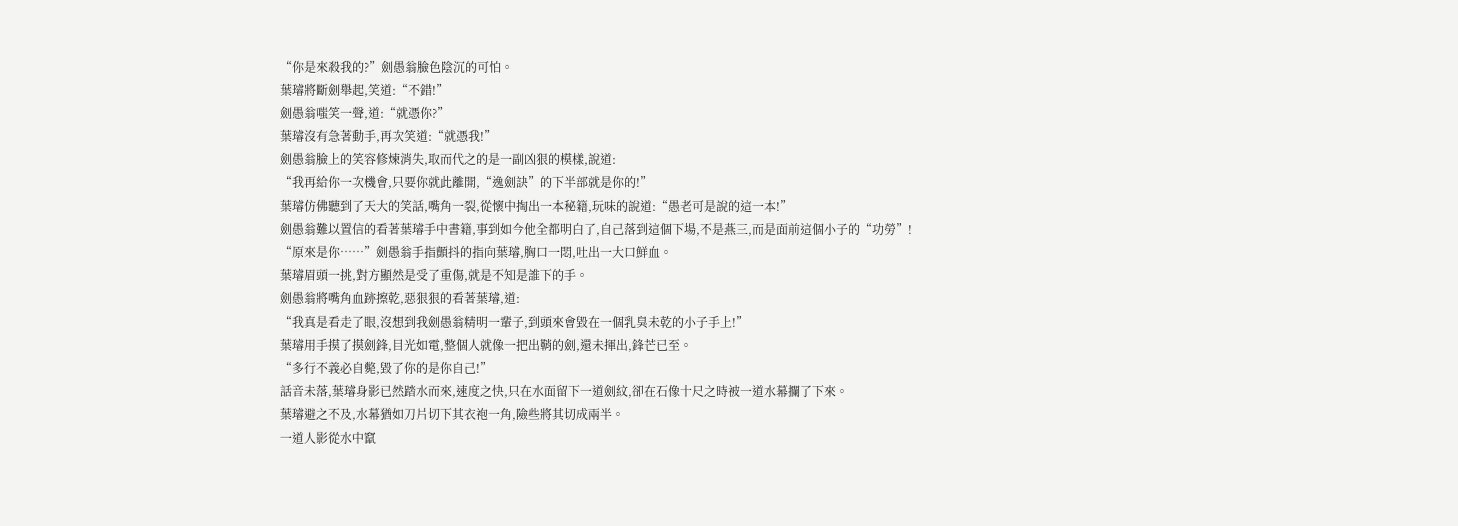“你是來殺我的?”劍愚翁臉色陰沉的可怕。
葉璿將斷劍舉起,笑道:“不錯!”
劍愚翁嗤笑一聲,道:“就憑你?”
葉璿沒有急著動手,再次笑道:“就憑我!”
劍愚翁臉上的笑容修煉消失,取而代之的是一副凶狠的模樣,說道:
“我再給你一次機會,只要你就此離開,“逸劍訣”的下半部就是你的!”
葉璿仿佛聽到了天大的笑話,嘴角一裂,從懷中掏出一本秘籍,玩味的說道:“愚老可是說的這一本!”
劍愚翁難以置信的看著葉璿手中書籍,事到如今他全都明白了,自己落到這個下場,不是燕三,而是面前這個小子的“功勞”!
“原來是你……”劍愚翁手指顫抖的指向葉璿,胸口一悶,吐出一大口鮮血。
葉璿眉頭一挑,對方顯然是受了重傷,就是不知是誰下的手。
劍愚翁將嘴角血跡擦乾,惡狠狠的看著葉璿,道:
“我真是看走了眼,沒想到我劍愚翁精明一輩子,到頭來會毀在一個乳臭未乾的小子手上!”
葉璿用手摸了摸劍鋒,目光如電,整個人就像一把出鞘的劍,還未揮出,鋒芒已至。
“多行不義必自斃,毀了你的是你自己!”
話音未落,葉璿身影已然踏水而來,速度之快,只在水面留下一道劍紋,卻在石像十尺之時被一道水幕攔了下來。
葉璿避之不及,水幕猶如刀片切下其衣袍一角,險些將其切成兩半。
一道人影從水中竄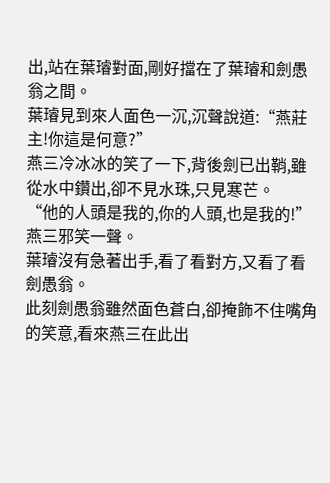出,站在葉璿對面,剛好擋在了葉璿和劍愚翁之間。
葉璿見到來人面色一沉,沉聲說道:“燕莊主!你這是何意?”
燕三冷冰冰的笑了一下,背後劍已出鞘,雖從水中鑽出,卻不見水珠,只見寒芒。
“他的人頭是我的,你的人頭,也是我的!”燕三邪笑一聲。
葉璿沒有急著出手,看了看對方,又看了看劍愚翁。
此刻劍愚翁雖然面色蒼白,卻掩飾不住嘴角的笑意,看來燕三在此出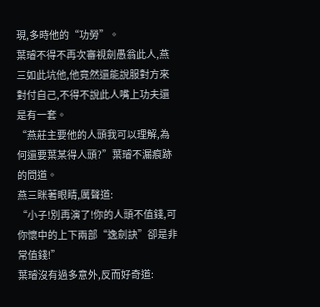現,多時他的“功勞”。
葉璿不得不再次審視劍愚翁此人,燕三如此坑他,他竟然還能說服對方來對付自己,不得不說此人嘴上功夫還是有一套。
“燕莊主要他的人頭我可以理解,為何還要葉某得人頭?”葉璿不漏痕跡的問道。
燕三眯著眼睛,厲聲道:
“小子!別再演了!你的人頭不值錢,可你懷中的上下兩部“逸劍訣”卻是非常值錢!”
葉璿沒有過多意外,反而好奇道: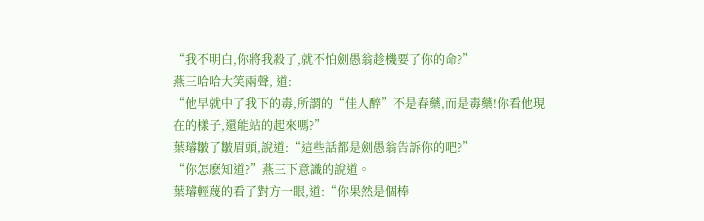“我不明白,你將我殺了,就不怕劍愚翁趁機要了你的命?”
燕三哈哈大笑兩聲, 道:
“他早就中了我下的毒,所謂的“佳人醉”不是春藥,而是毒藥!你看他現在的樣子,還能站的起來嗎?”
葉璿皺了皺眉頭,說道:“這些話都是劍愚翁告訴你的吧?”
“你怎麽知道?”燕三下意識的說道。
葉璿輕蔑的看了對方一眼,道:“你果然是個棒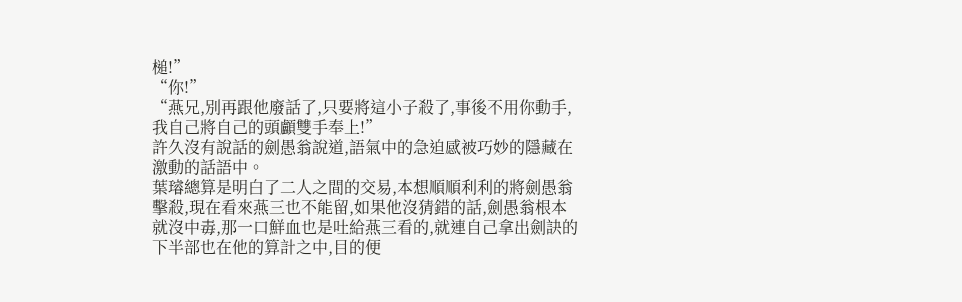槌!”
“你!”
“燕兄,別再跟他廢話了,只要將這小子殺了,事後不用你動手,我自己將自己的頭顱雙手奉上!”
許久沒有說話的劍愚翁說道,語氣中的急迫感被巧妙的隱藏在激動的話語中。
葉璿總算是明白了二人之間的交易,本想順順利利的將劍愚翁擊殺,現在看來燕三也不能留,如果他沒猜錯的話,劍愚翁根本就沒中毒,那一口鮮血也是吐給燕三看的,就連自己拿出劍訣的下半部也在他的算計之中,目的便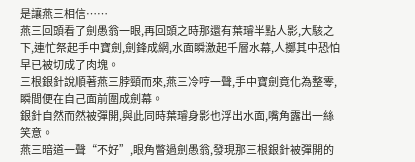是讓燕三相信……
燕三回頭看了劍愚翁一眼,再回頭之時那還有葉璿半點人影,大駭之下,連忙祭起手中寶劍,劍鋒成網,水面瞬激起千層水幕,人擲其中恐怕早已被切成了肉塊。
三根銀針說順著燕三脖頸而來,燕三冷哼一聲,手中寶劍竟化為整零,瞬間便在自己面前圍成劍幕。
銀針自然而然被彈開,與此同時葉璿身影也浮出水面,嘴角露出一絲笑意。
燕三暗道一聲“不好”,眼角瞥過劍愚翁,發現那三根銀針被彈開的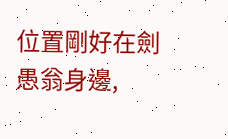位置剛好在劍愚翁身邊,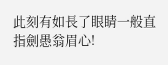此刻有如長了眼睛一般直指劍愚翁眉心!